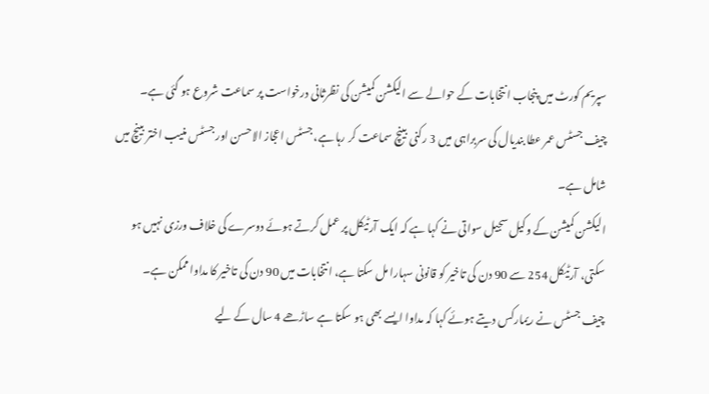سپریم کورٹ میں پنجاب انتخابات کے حوالے سے الیکشن کمیشن کی نظرثانی درخواست پر سماعت شروع ہو گئی ہے۔
چیف جسٹس عمر عطا بندیال کی سربراہی میں 3 رکنی بینچ سماعت کر رہا ہے، جسٹس اعجاز الاحسن اور جسٹس منیب اختر بینچ میں شامل ہے۔
الیکشن کمیشن کے وکیل سجیل سواتی نے کہا ہے کہ ایک آرٹیکل پر عمل کرتے ہوئے دوسرے کی خلاف ورزی نہیں ہو سکتی، آرٹیکل 254 سے 90 دن کی تاخیر کو قانونی سہارا مل سکتا ہے، انتخابات میں 90 دن کی تاخیر کا مداوا ممکن ہے۔
چیف جسٹس نے ریمارکس دیتے ہوئے کہا کہ مداوا ایسے بھی ہو سکتا ہے ساڑھے 4 سال کے لیے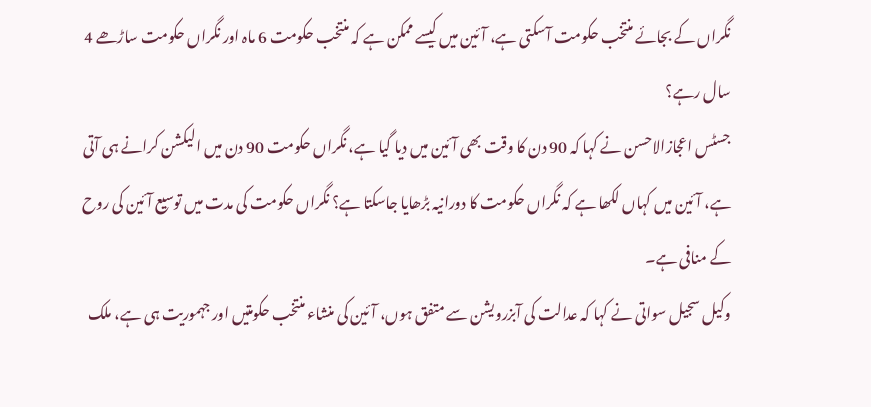نگراں کے بجائے منتخب حکومت آسکتی ہے، آئین میں کیسے ممکن ہے کہ منتخب حکومت 6 ماہ اور نگراں حکومت ساڑھے 4 سال رہے؟
جسٹس اعجازالاحسن نے کہا کہ 90 دن کا وقت بھی آئین میں دیا گیا ہے، نگراں حکومت 90 دن میں الیکشن کرانے ہی آتی ہے، آئین میں کہاں لکھا ہے کہ نگراں حکومت کا دورانیہ بڑھایا جاسکتا ہے؟ نگراں حکومت کی مدت میں توسیع آئین کی روح کے منافی ہے۔
وکیل سجیل سواتی نے کہا کہ عدالت کی آبزرویشن سے متفق ہوں، آئین کی منشاء منتخب حکومتیں اور جہموریت ہی ہے، ملک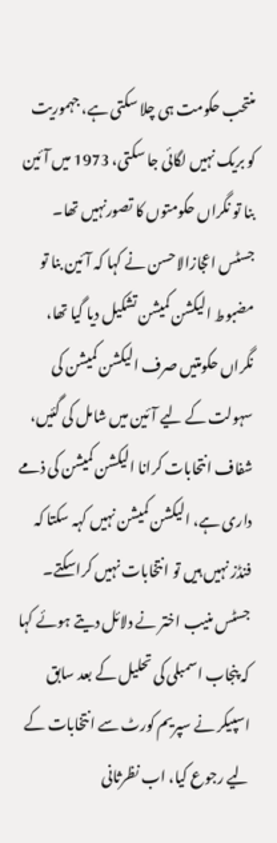منتحب حکومت ہی چلا سکتی ہے، جہموریت کو بریک نہیں لگائی جا سکتی، 1973 میں آئین بنا تو نگراں حکومتوں کا تصورنہیں تھا۔
جسٹس اعجازالاحسن نے کہا کہ آئین بنا تو مضبوط الیکشن کمیشن تشکیل دیا گیا تھا، نگراں حکومتیں صرف الیکشن کمیشن کی سہولت کے لیے آئین میں شامل کی گئیں، شفاف انتحابات کرانا الیکشن کمیشن کی ذمے داری ہے، الیکشن کمیشن نہیں کہہ سکتا کہ فنڈز نہیں ہیں تو انتخابات نہیں کراسکتے۔
جسٹس منیب اختر نے دلائل دیتے ہوئے کہا کہ پنجاب اسمبلی کی تحلیل کے بعد سابق اسپیکر نے سپریم کورٹ سے انتخابات کے لیے رجوع کیا، اب نظرثانی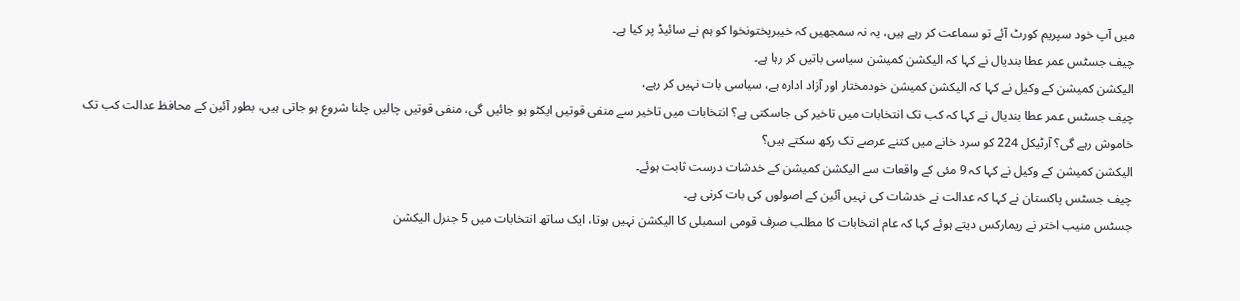میں آپ خود سپریم کورٹ آئے تو سماعت کر رہے ہیں، یہ نہ سمجھیں کہ خیبرپختونخوا کو ہم نے سائیڈ پر کیا ہے۔
چیف جسٹس عمر عطا بندیال نے کہا کہ الیکشن کمیشن سیاسی باتیں کر رہا ہے۔
الیکشن کمیشن کے وکیل نے کہا کہ الیکشن کمیشن خودمختار اور آزاد ادارہ ہے، سیاسی بات نہیں کر رہے،
چیف جسٹس عمر عطا بندیال نے کہا کہ کب تک انتخابات میں تاخیر کی جاسکتی ہے؟ انتخابات میں تاخیر سے منفی قوتیں ایکٹو ہو جائیں گی، منفی قوتیں چالیں چلنا شروع ہو جاتی ہیں، بطور آئین کے محافظ عدالت کب تک خاموش رہے گی؟ آرٹیکل 224 کو سرد خانے میں کتنے عرصے تک رکھ سکتے ہیں؟
الیکشن کمیشن کے وکیل نے کہا کہ 9 مئی کے واقعات سے الیکشن کمیشن کے خدشات درست ثابت ہوئے۔
چیف جسٹس پاکستان نے کہا کہ عدالت نے خدشات کی نہیں آئین کے اصولوں کی بات کرنی ہے۔
جسٹس منیب اختر نے ریمارکس دیتے ہوئے کہا کہ عام انتخابات کا مطلب صرف قومی اسمبلی کا الیکشن نہیں ہوتا، ایک ساتھ انتخابات میں 5 جنرل الیکشن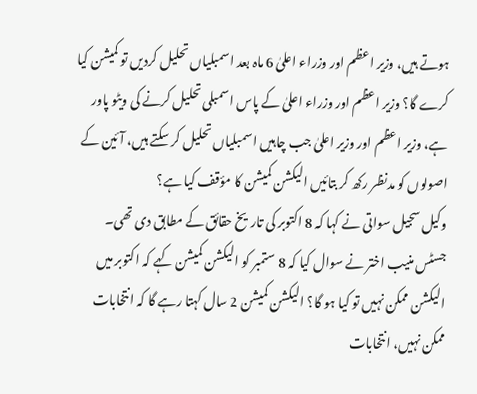ہوتے ہیں، وزیر اعظم اور وزراء اعلیٰ 6 ماہ بعد اسمبلیاں تحلیل کردیں تو کمیشن کیا کرے گا؟ وزیر اعظم اور وزراء اعلیٰ کے پاس اسمبلی تحلیل کرنے کی ویٹو پاور ہے، وزیر اعظم اور وزیر اعلیٰ جب چاہیں اسمبلیاں تحلیل کر سکتے ہیں، آئین کے اصولوں کو مدنظر رکھ کر بتائیں الیکشن کمیشن کا مؤقف کیا ہے؟
وکیل سجیل سواتی نے کہا کہ 8 اکتوبر کی تاریخ حقائق کے مطابق دی تھی۔
جسٹس منیب اختر نے سوال کیا کہ 8 ستمبر کو الیکشن کمیشن کہے کہ اکتوبر میں الیکشن ممکن نہیں تو کیا ہو گا؟ الیکشن کمیشن 2 سال کہتا رہے گا کہ انتخابات ممکن نہیں، انتخابات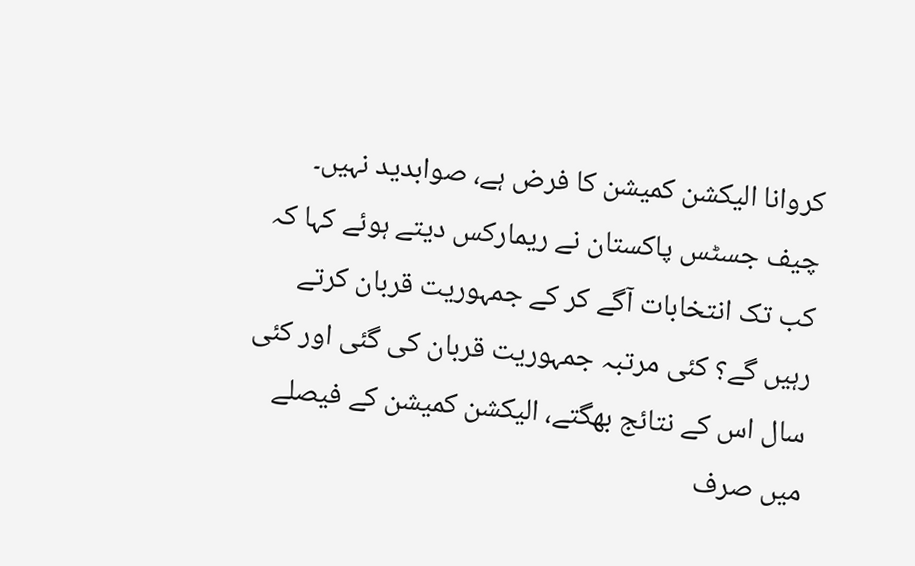کروانا الیکشن کمیشن کا فرض ہے، صوابدید نہیں۔
چیف جسٹس پاکستان نے ریمارکس دیتے ہوئے کہا کہ کب تک انتخابات آگے کر کے جمہوریت قربان کرتے رہیں گے؟ کئی مرتبہ جمہوریت قربان کی گئی اور کئی سال اس کے نتائج بھگتے، الیکشن کمیشن کے فیصلے میں صرف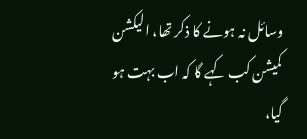وسائل نہ ہونے کا ذکر تھا، الیکشن کمیشن کب کہے گا کہ اب بہت ہو گیا،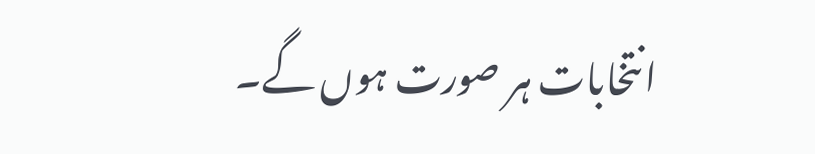انتخابات ہر صورت ہوں گے۔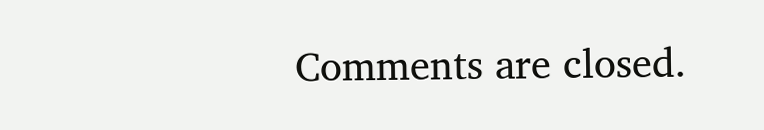Comments are closed.